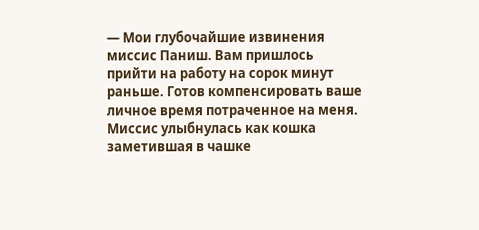— Мои глубочайшие извинения миссис Паниш. Вам пришлось прийти на работу на сорок минут раньше. Готов компенсировать ваше личное время потраченное на меня.
Миссис улыбнулась как кошка заметившая в чашке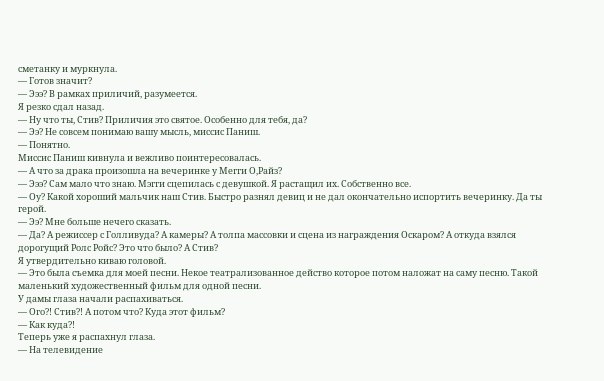сметанку и муркнула.
— Готов значит?
— Эээ? В рамках приличий, разумеется.
Я резко сдал назад.
— Ну что ты, Стив? Приличия это святое. Особенно для тебя, да?
— Ээ? Не совсем понимаю вашу мысль, миссис Паниш.
— Понятно.
Миссис Паниш кивнула и вежливо поинтересовалась.
— А что за драка произошла на вечеринке у Мегги О,Райз?
— Эээ? Сам мало что знаю. Мэгги сцепилась с девушкой. Я растащил их. Собственно все.
— Оу? Какой хороший мальчик наш Стив. Быстро разнял девиц и не дал окончательно испортить вечеринку. Да ты герой.
— Ээ? Мне больше нечего сказать.
— Да? А режиссер с Голливуда? А камеры? А толпа массовки и сцена из награждения Оскаром? А откуда взялся дорогущий Ролс Ройс? Это что было? А Стив?
Я утвердительно киваю головой.
— Это была съемка для моей песни. Некое театрализованное действо которое потом наложат на саму песню. Такой маленький художественный фильм для одной песни.
У дамы глаза начали распахиваться.
— Ого?! Стив?! А потом что? Куда этот фильм?
— Как куда?!
Теперь уже я распахнул глаза.
— На телевидение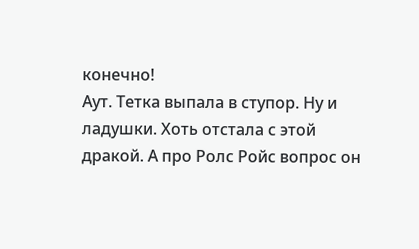конечно!
Аут. Тетка выпала в ступор. Ну и ладушки. Хоть отстала с этой дракой. А про Ролс Ройс вопрос он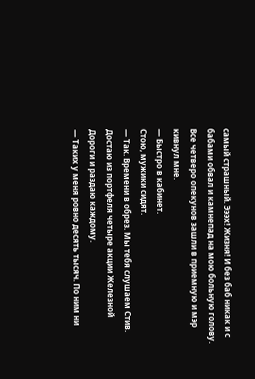самый страшный. Эээх! Жизня! И без баб никак и с бабами обвал и камнепад на мою больную голову.
Все четверо опекунов зашли в приемную и мэр кивнул мне.
— Быстро в кабинет.
Стою, мужики сидят.
— Так. Времени в обрез. Мы тебя слушаем Стив.
Достаю из портфеля четыре акции Железной Дороги и раздаю каждому.
— Таких у меня ровно десять тысяч. По ним ни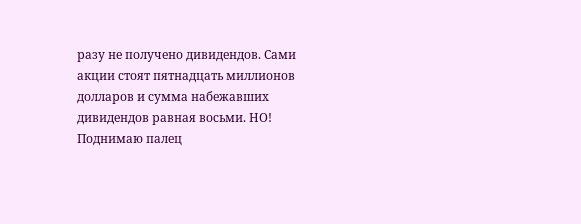разу не получено дивидендов. Сами акции стоят пятнадцать миллионов долларов и сумма набежавших дивидендов равная восьми. НО!
Поднимаю палец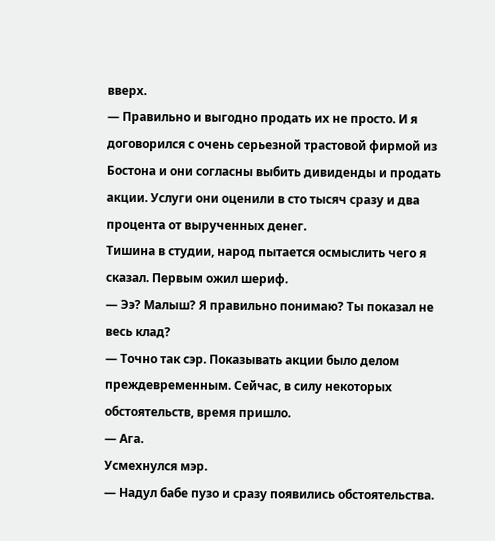вверх.
— Правильно и выгодно продать их не просто. И я договорился с очень серьезной трастовой фирмой из Бостона и они согласны выбить дивиденды и продать акции. Услуги они оценили в сто тысяч сразу и два процента от вырученных денег.
Тишина в студии, народ пытается осмыслить чего я сказал. Первым ожил шериф.
— Ээ? Малыш? Я правильно понимаю? Ты показал не весь клад?
— Точно так сэр. Показывать акции было делом преждевременным. Сейчас, в силу некоторых обстоятельств, время пришло.
— Ага.
Усмехнулся мэр.
— Надул бабе пузо и сразу появились обстоятельства.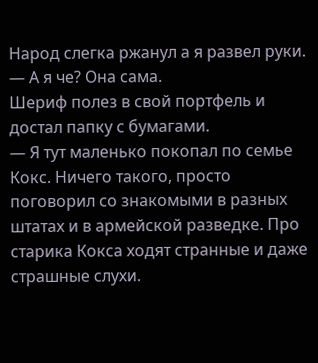Народ слегка ржанул а я развел руки.
— А я че? Она сама.
Шериф полез в свой портфель и достал папку с бумагами.
— Я тут маленько покопал по семье Кокс. Ничего такого, просто поговорил со знакомыми в разных штатах и в армейской разведке. Про старика Кокса ходят странные и даже страшные слухи.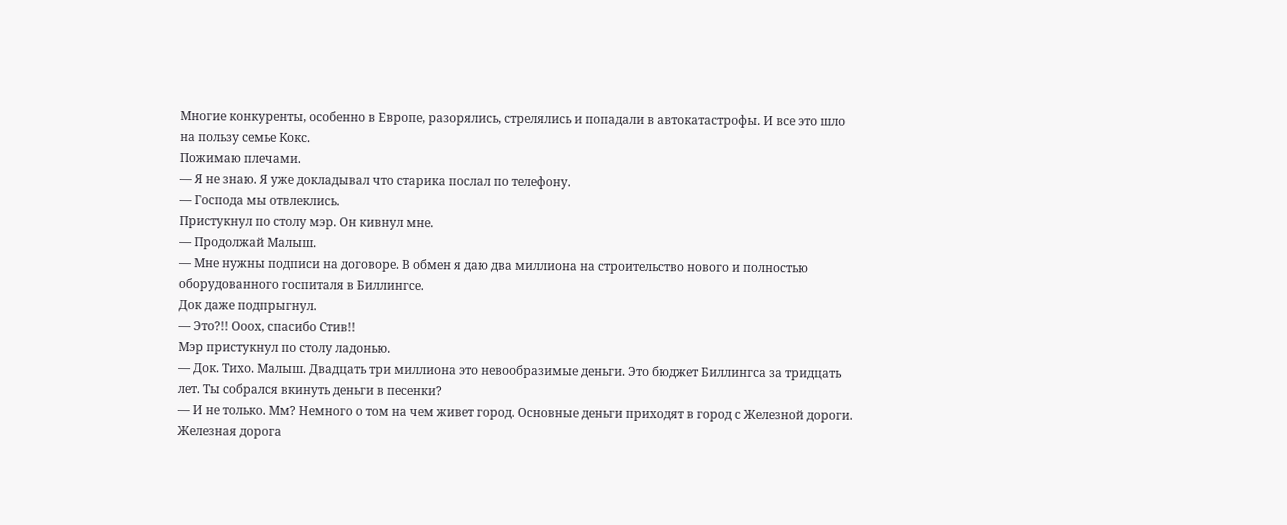Многие конкуренты, особенно в Европе, разорялись, стрелялись и попадали в автокатастрофы. И все это шло на пользу семье Кокс.
Пожимаю плечами.
— Я не знаю. Я уже докладывал что старика послал по телефону.
— Господа мы отвлеклись.
Пристукнул по столу мэр. Он кивнул мне.
— Продолжай Малыш.
— Мне нужны подписи на договоре. В обмен я даю два миллиона на строительство нового и полностью оборудованного госпиталя в Биллингсе.
Док даже подпрыгнул.
— Это?!! Ооох, спасибо Стив!!
Мэр пристукнул по столу ладонью.
— Док. Тихо. Малыш. Двадцать три миллиона это невообразимые деньги. Это бюджет Биллингса за тридцать лет. Ты собрался вкинуть деньги в песенки?
— И не только. Мм? Немного о том на чем живет город. Основные деньги приходят в город с Железной дороги. Железная дорога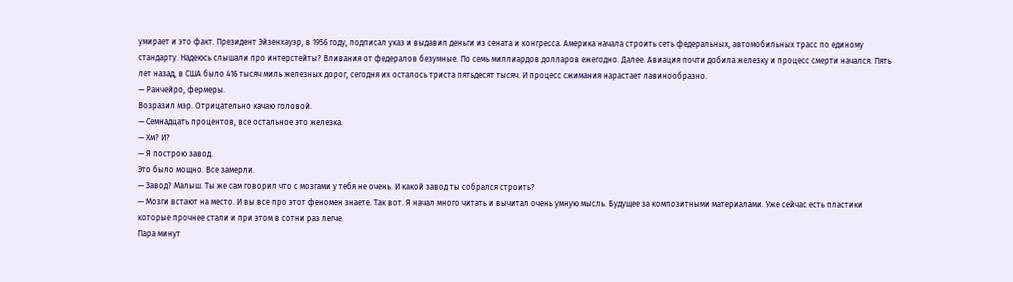умирает и это факт. Президент Эйзенхауэр, в 1956 году, подписал указ и выдавил деньги из сената и конгресса. Америка начала строить сеть федеральных, автомобильных трасс по единому стандарту. Надеюсь слышали про интерстейты? Вливания от федералов безумные. По семь миллиардов долларов ежегодно. Далее. Авиация почти добила железку и процесс смерти начался. Пять лет назад, в США было 416 тысяч миль железных дорог, сегодня их осталось триста пятьдесят тысяч. И процесс сжимания нарастает лавинообразно.
— Ранчейро, фермеры.
Возразил мэр. Отрицательно качаю головой.
— Семнадцать процентов, все остальное это железка.
— Хм? И?
— Я построю завод.
Это было мощно. Все замерли.
— Завод? Малыш. Ты же сам говорил что с мозгами у тебя не очень. И какой завод ты собрался строить?
— Мозги встают на место. И вы все про этот феномен знаете. Так вот. Я начал много читать и вычитал очень умную мысль. Будущее за композитными материалами. Уже сейчас есть пластики которые прочнее стали и при этом в сотни раз легче.
Пара минут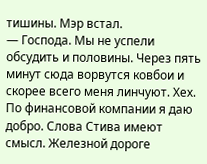тишины. Мэр встал.
— Господа. Мы не успели обсудить и половины. Через пять минут сюда ворвутся ковбои и скорее всего меня линчуют. Хех. По финансовой компании я даю добро. Слова Стива имеют смысл. Железной дороге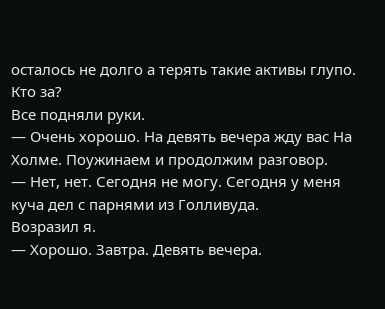осталось не долго а терять такие активы глупо. Кто за?
Все подняли руки.
— Очень хорошо. На девять вечера жду вас На Холме. Поужинаем и продолжим разговор.
— Нет, нет. Сегодня не могу. Сегодня у меня куча дел с парнями из Голливуда.
Возразил я.
— Хорошо. Завтра. Девять вечера.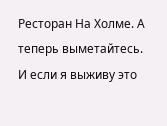Ресторан На Холме. А теперь выметайтесь. И если я выживу это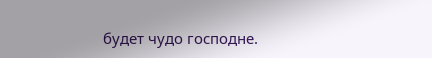будет чудо господне.